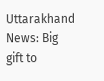Uttarakhand News: Big gift to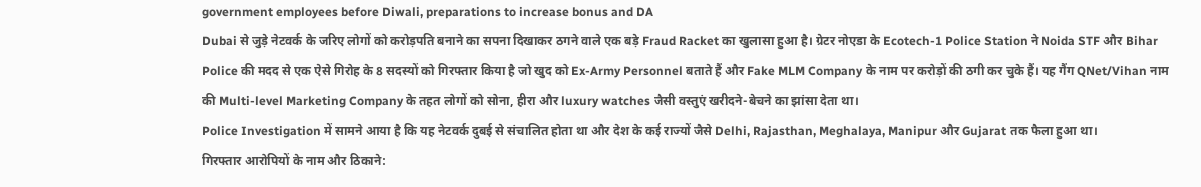government employees before Diwali, preparations to increase bonus and DA
Dubai से जुड़े नेटवर्क के जरिए लोगों को करोड़पति बनाने का सपना दिखाकर ठगने वाले एक बड़े Fraud Racket का खुलासा हुआ है। ग्रेटर नोएडा के Ecotech-1 Police Station ने Noida STF और Bihar Police की मदद से एक ऐसे गिरोह के 8 सदस्यों को गिरफ्तार किया है जो खुद को Ex-Army Personnel बताते हैं और Fake MLM Company के नाम पर करोड़ों की ठगी कर चुके हैं। यह गैंग QNet/Vihan नाम की Multi-level Marketing Company के तहत लोगों को सोना, हीरा और luxury watches जैसी वस्तुएं खरीदने-बेचने का झांसा देता था।
Police Investigation में सामने आया है कि यह नेटवर्क दुबई से संचालित होता था और देश के कई राज्यों जैसे Delhi, Rajasthan, Meghalaya, Manipur और Gujarat तक फैला हुआ था।
गिरफ्तार आरोपियों के नाम और ठिकाने: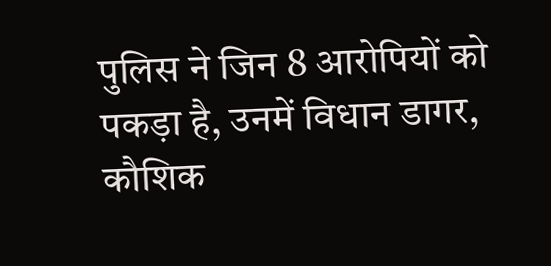पुलिस ने जिन 8 आरोपियों को पकड़ा है, उनमें विधान डागर, कौशिक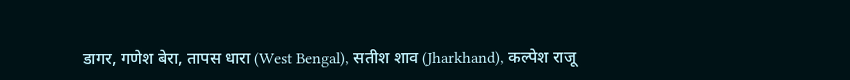डागर, गणेश बेरा, तापस धारा (West Bengal), सतीश शाव (Jharkhand), कल्पेश राजू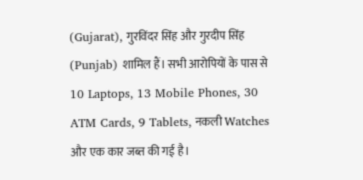(Gujarat), गुरविंदर सिंह और गुरदीप सिंह (Punjab) शामिल हैं। सभी आरोपियों के पास से 10 Laptops, 13 Mobile Phones, 30 ATM Cards, 9 Tablets, नकली Watches और एक कार जब्त की गई है।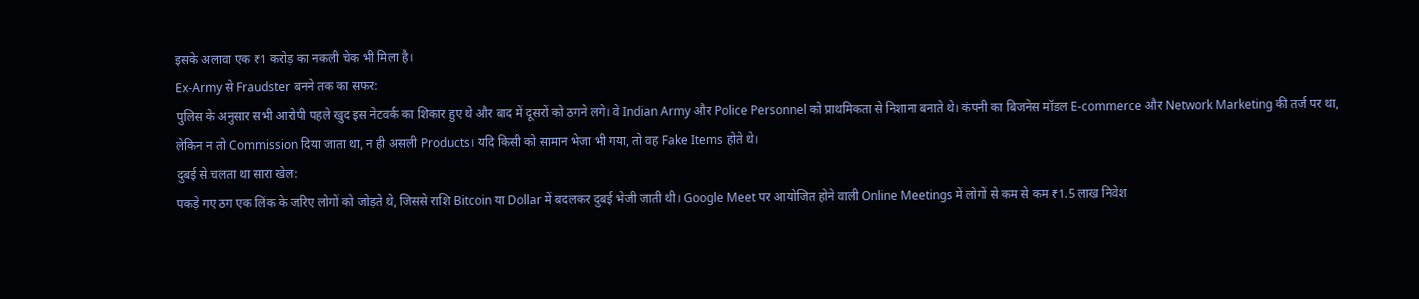इसके अलावा एक ₹1 करोड़ का नकली चेक भी मिला है।
Ex-Army से Fraudster बनने तक का सफर:
पुलिस के अनुसार सभी आरोपी पहले खुद इस नेटवर्क का शिकार हुए थे और बाद में दूसरों को ठगने लगे। वे Indian Army और Police Personnel को प्राथमिकता से निशाना बनाते थे। कंपनी का बिजनेस मॉडल E-commerce और Network Marketing की तर्ज पर था, लेकिन न तो Commission दिया जाता था, न ही असली Products। यदि किसी को सामान भेजा भी गया, तो वह Fake Items होते थे।
दुबई से चलता था सारा खेल:
पकड़े गए ठग एक लिंक के जरिए लोगों को जोड़ते थे, जिससे राशि Bitcoin या Dollar में बदलकर दुबई भेजी जाती थी। Google Meet पर आयोजित होने वाली Online Meetings में लोगों से कम से कम ₹1.5 लाख निवेश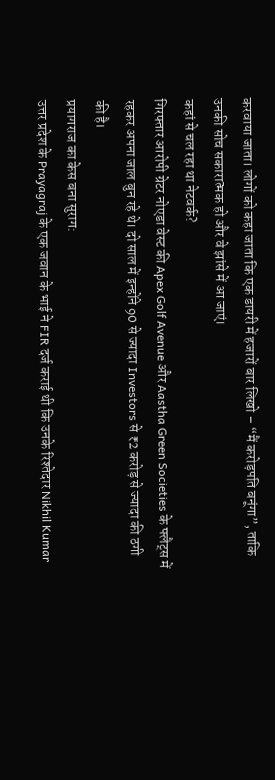करवाया जाता। लोगों को कहा जाता कि एक डायरी में हजारों बार लिखो – “मैं करोड़पति बनूंगा”, ताकि उनकी सोच सकारात्मक हो और वे झांसे में आ जाएं।
कहां से चल रहा था नेटवर्क?
गिरफ्तार आरोपी ग्रेटर नोएडा वेस्ट की Apex Golf Avenue और Aastha Green Societies के फ्लैट्स में रहकर अपना जाल बुन रहे थे। दो साल में इन्होंने 90 से ज्यादा Investors से ₹2 करोड़ से ज्यादा की ठगी की है।
प्रयागराज का केस बना सुराग:
उत्तर प्रदेश के Prayagraj के एक जवान के भाई ने FIR दर्ज कराई थी कि उनके रिश्तेदार Nikhil Kumar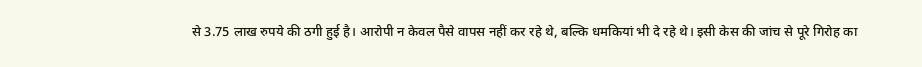से 3.75 लाख रुपये की ठगी हुई है। आरोपी न केवल पैसे वापस नहीं कर रहे थे, बल्कि धमकियां भी दे रहे थे। इसी केस की जांच से पूरे गिरोह का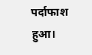पर्दाफाश हुआ।